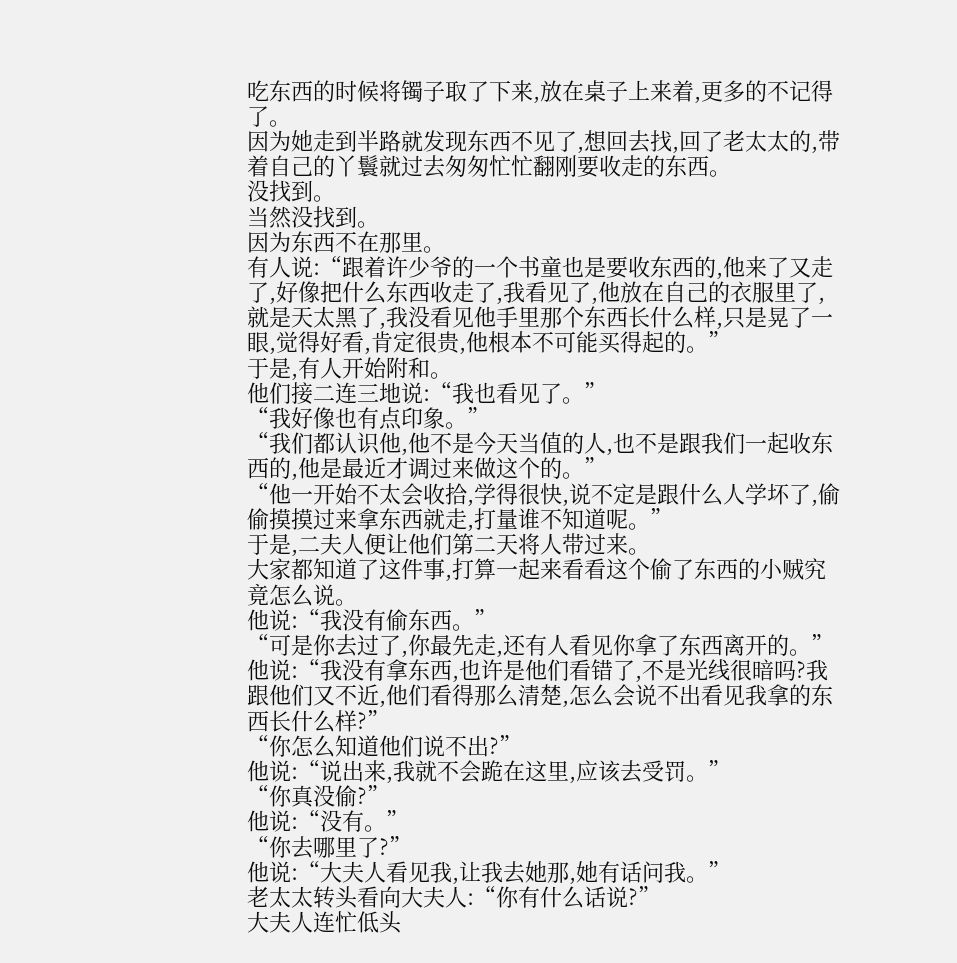吃东西的时候将镯子取了下来,放在桌子上来着,更多的不记得了。
因为她走到半路就发现东西不见了,想回去找,回了老太太的,带着自己的丫鬟就过去匆匆忙忙翻刚要收走的东西。
没找到。
当然没找到。
因为东西不在那里。
有人说:“跟着许少爷的一个书童也是要收东西的,他来了又走了,好像把什么东西收走了,我看见了,他放在自己的衣服里了,就是天太黑了,我没看见他手里那个东西长什么样,只是晃了一眼,觉得好看,肯定很贵,他根本不可能买得起的。”
于是,有人开始附和。
他们接二连三地说:“我也看见了。”
“我好像也有点印象。”
“我们都认识他,他不是今天当值的人,也不是跟我们一起收东西的,他是最近才调过来做这个的。”
“他一开始不太会收拾,学得很快,说不定是跟什么人学坏了,偷偷摸摸过来拿东西就走,打量谁不知道呢。”
于是,二夫人便让他们第二天将人带过来。
大家都知道了这件事,打算一起来看看这个偷了东西的小贼究竟怎么说。
他说:“我没有偷东西。”
“可是你去过了,你最先走,还有人看见你拿了东西离开的。”
他说:“我没有拿东西,也许是他们看错了,不是光线很暗吗?我跟他们又不近,他们看得那么清楚,怎么会说不出看见我拿的东西长什么样?”
“你怎么知道他们说不出?”
他说:“说出来,我就不会跪在这里,应该去受罚。”
“你真没偷?”
他说:“没有。”
“你去哪里了?”
他说:“大夫人看见我,让我去她那,她有话问我。”
老太太转头看向大夫人:“你有什么话说?”
大夫人连忙低头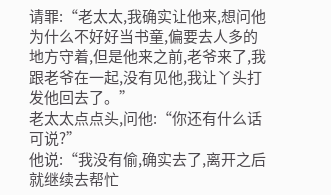请罪:“老太太,我确实让他来,想问他为什么不好好当书童,偏要去人多的地方守着,但是他来之前,老爷来了,我跟老爷在一起,没有见他,我让丫头打发他回去了。”
老太太点点头,问他:“你还有什么话可说?”
他说:“我没有偷,确实去了,离开之后就继续去帮忙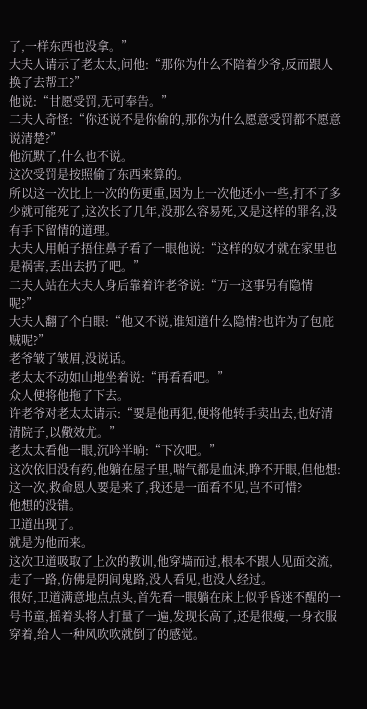了,一样东西也没拿。”
大夫人请示了老太太,问他:“那你为什么不陪着少爷,反而跟人换了去帮工?”
他说:“甘愿受罚,无可奉告。”
二夫人奇怪:“你还说不是你偷的,那你为什么愿意受罚都不愿意说清楚?”
他沉默了,什么也不说。
这次受罚是按照偷了东西来算的。
所以这一次比上一次的伤更重,因为上一次他还小一些,打不了多少就可能死了,这次长了几年,没那么容易死,又是这样的罪名,没有手下留情的道理。
大夫人用帕子捂住鼻子看了一眼他说:“这样的奴才就在家里也是祸害,丢出去扔了吧。”
二夫人站在大夫人身后靠着许老爷说:“万一这事另有隐情呢?”
大夫人翻了个白眼:“他又不说,谁知道什么隐情?也许为了包庇贼呢?”
老爷皱了皱眉,没说话。
老太太不动如山地坐着说:“再看看吧。”
众人便将他拖了下去。
许老爷对老太太请示:“要是他再犯,便将他转手卖出去,也好清清院子,以儆效尤。”
老太太看他一眼,沉吟半晌:“下次吧。”
这次依旧没有药,他躺在屋子里,喘气都是血沫,睁不开眼,但他想:这一次,救命恩人要是来了,我还是一面看不见,岂不可惜?
他想的没错。
卫道出现了。
就是为他而来。
这次卫道吸取了上次的教训,他穿墙而过,根本不跟人见面交流,走了一路,仿佛是阴间鬼路,没人看见,也没人经过。
很好,卫道满意地点点头,首先看一眼躺在床上似乎昏迷不醒的一号书童,摇着头将人打量了一遍,发现长高了,还是很瘦,一身衣服穿着,给人一种风吹吹就倒了的感觉。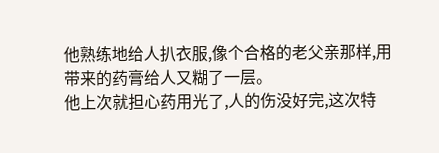他熟练地给人扒衣服,像个合格的老父亲那样,用带来的药膏给人又糊了一层。
他上次就担心药用光了,人的伤没好完,这次特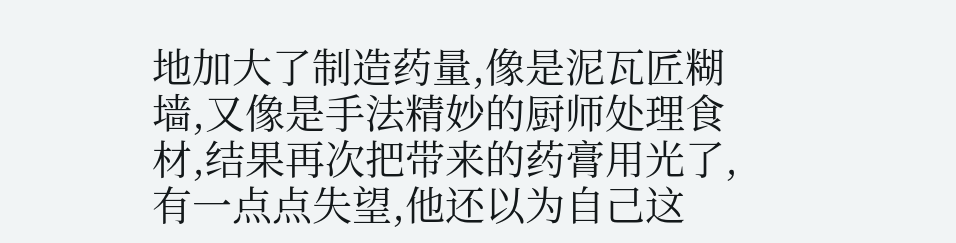地加大了制造药量,像是泥瓦匠糊墙,又像是手法精妙的厨师处理食材,结果再次把带来的药膏用光了,有一点点失望,他还以为自己这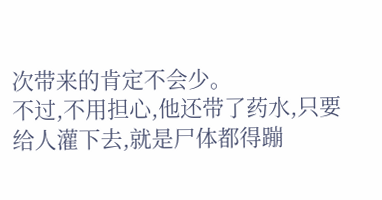次带来的肯定不会少。
不过,不用担心,他还带了药水,只要给人灌下去,就是尸体都得蹦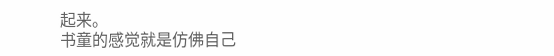起来。
书童的感觉就是仿佛自己